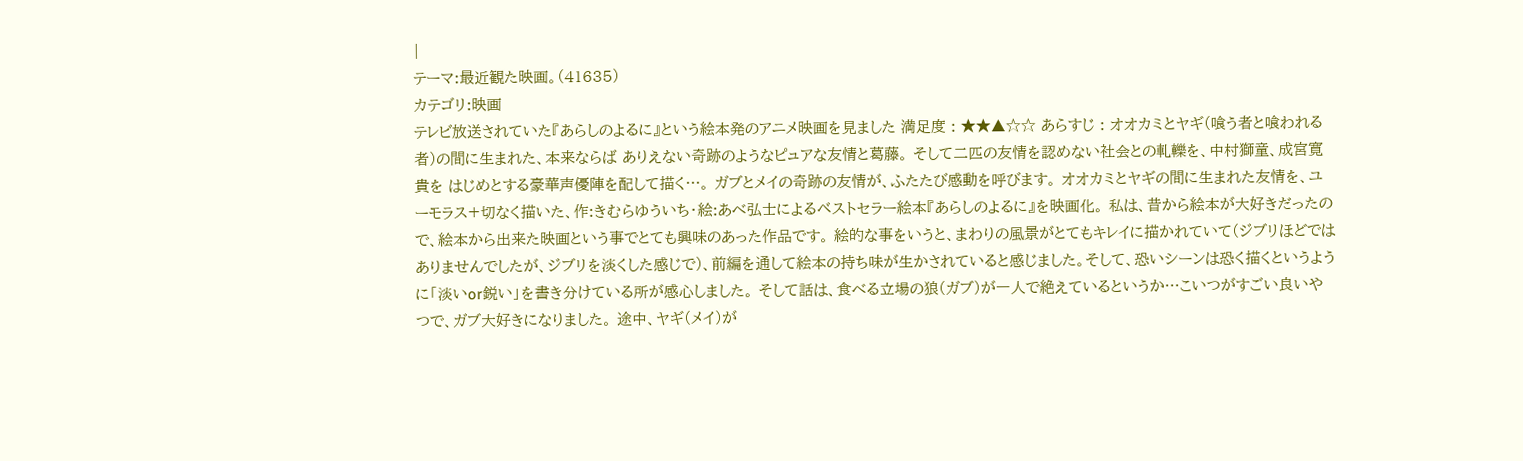|
テーマ:最近観た映画。(41635)
カテゴリ:映画
テレビ放送されていた『あらしのよるに』という絵本発のアニメ映画を見ました 満足度 : ★★▲☆☆ あらすじ : オオカミとヤギ(喰う者と喰われる者)の間に生まれた、本来ならば ありえない奇跡のようなピュアな友情と葛藤。 そして二匹の友情を認めない社会との軋轢を、中村獅童、成宮寛貴を はじめとする豪華声優陣を配して描く…。 ガブとメイの奇跡の友情が、ふたたび感動を呼びます。 オオカミとヤギの間に生まれた友情を、ユーモラス+切なく描いた、作:きむらゆういち・絵:あべ弘士によるベストセラー絵本『あらしのよるに』を映画化。 私は、昔から絵本が大好きだったので、絵本から出来た映画という事でとても興味のあった作品です。 絵的な事をいうと、まわりの風景がとてもキレイに描かれていて(ジブリほどではありませんでしたが、ジブリを淡くした感じで)、前編を通して絵本の持ち味が生かされていると感じました。そして、恐いシーンは恐く描くというように「淡いor鋭い」を書き分けている所が感心しました。 そして話は、食べる立場の狼(ガブ)が一人で絶えているというか…こいつがすごい良いやつで、ガブ大好きになりました。 途中、ヤギ(メイ)が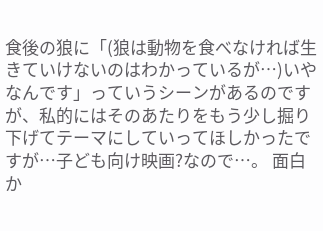食後の狼に「(狼は動物を食べなければ生きていけないのはわかっているが…)いやなんです」っていうシーンがあるのですが、私的にはそのあたりをもう少し掘り下げてテーマにしていってほしかったですが…子ども向け映画?なので…。 面白か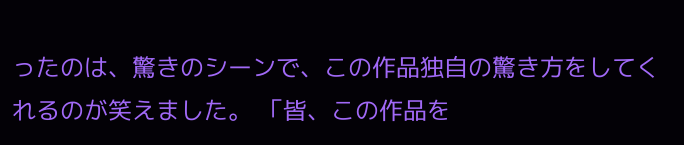ったのは、驚きのシーンで、この作品独自の驚き方をしてくれるのが笑えました。 「皆、この作品を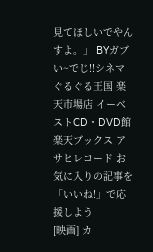見てほしいでやんすよ。」 BYガブ い~でじ!!シネマ ぐるぐる王国 楽天市場店 イーベストCD・DVD館 楽天ブックス アサヒレコード お気に入りの記事を「いいね!」で応援しよう
[映画] カ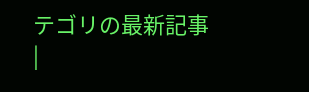テゴリの最新記事
|